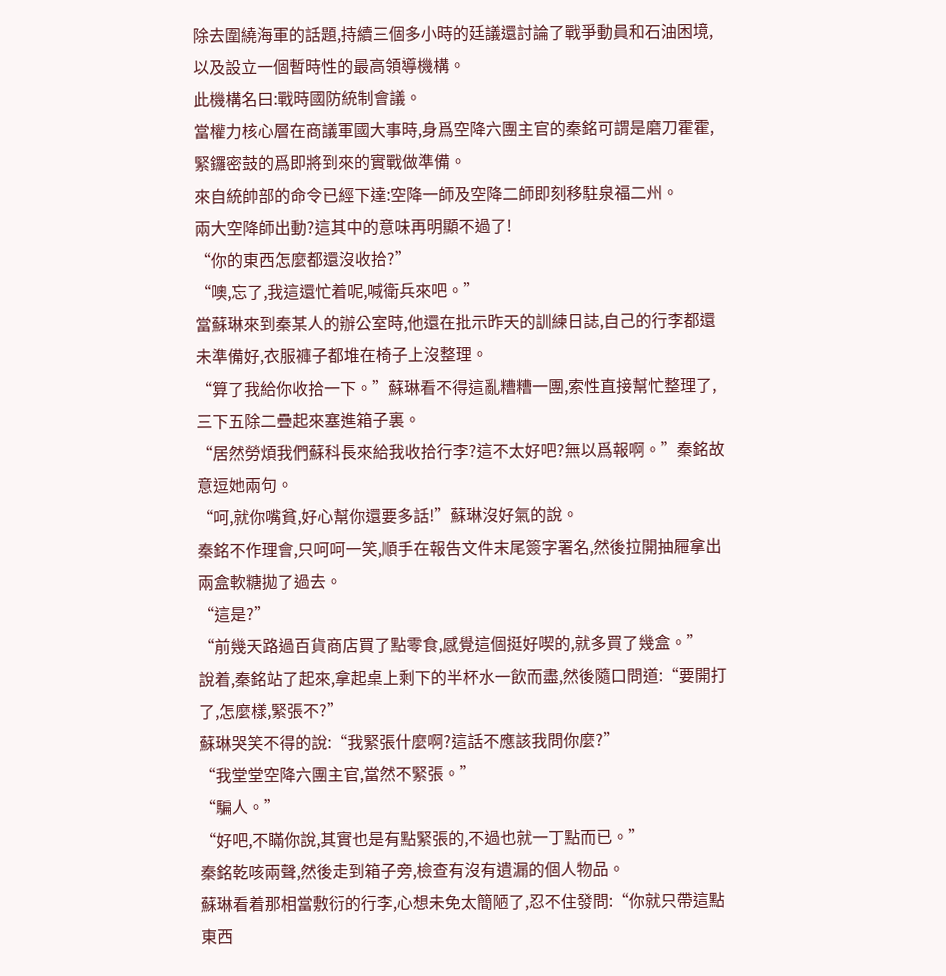除去圍繞海軍的話題,持續三個多小時的廷議還討論了戰爭動員和石油困境,以及設立一個暫時性的最高領導機構。
此機構名曰:戰時國防統制會議。
當權力核心層在商議軍國大事時,身爲空降六團主官的秦銘可謂是磨刀霍霍,緊鑼密鼓的爲即將到來的實戰做準備。
來自統帥部的命令已經下達:空降一師及空降二師即刻移駐泉福二州。
兩大空降師出動?這其中的意味再明顯不過了!
“你的東西怎麼都還沒收拾?”
“噢,忘了,我這還忙着呢,喊衛兵來吧。”
當蘇琳來到秦某人的辦公室時,他還在批示昨天的訓練日誌,自己的行李都還未準備好,衣服褲子都堆在椅子上沒整理。
“算了我給你收拾一下。”蘇琳看不得這亂糟糟一團,索性直接幫忙整理了,三下五除二疊起來塞進箱子裏。
“居然勞煩我們蘇科長來給我收拾行李?這不太好吧?無以爲報啊。”秦銘故意逗她兩句。
“呵,就你嘴貧,好心幫你還要多話!”蘇琳沒好氣的說。
秦銘不作理會,只呵呵一笑,順手在報告文件末尾簽字署名,然後拉開抽屜拿出兩盒軟糖拋了過去。
“這是?”
“前幾天路過百貨商店買了點零食,感覺這個挺好喫的,就多買了幾盒。”
說着,秦銘站了起來,拿起桌上剩下的半杯水一飲而盡,然後隨口問道:“要開打了,怎麼樣,緊張不?”
蘇琳哭笑不得的說:“我緊張什麼啊?這話不應該我問你麼?”
“我堂堂空降六團主官,當然不緊張。”
“騙人。”
“好吧,不瞞你說,其實也是有點緊張的,不過也就一丁點而已。”
秦銘乾咳兩聲,然後走到箱子旁,檢查有沒有遺漏的個人物品。
蘇琳看着那相當敷衍的行李,心想未免太簡陋了,忍不住發問:“你就只帶這點東西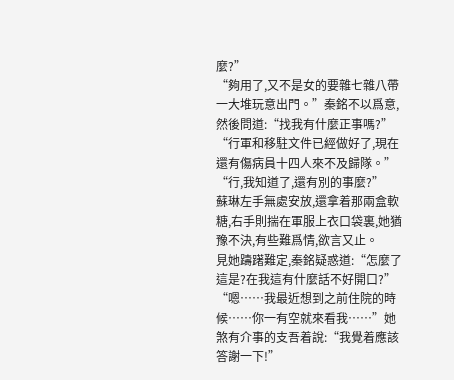麼?”
“夠用了,又不是女的要雜七雜八帶一大堆玩意出門。”秦銘不以爲意,然後問道:“找我有什麼正事嗎?”
“行軍和移駐文件已經做好了,現在還有傷病員十四人來不及歸隊。”
“行,我知道了,還有別的事麼?”
蘇琳左手無處安放,還拿着那兩盒軟糖,右手則揣在軍服上衣口袋裏,她猶豫不決,有些難爲情,欲言又止。
見她躊躇難定,秦銘疑惑道:“怎麼了這是?在我這有什麼話不好開口?”
“嗯……我最近想到之前住院的時候……你一有空就來看我……”她煞有介事的支吾着說:“我覺着應該答謝一下!”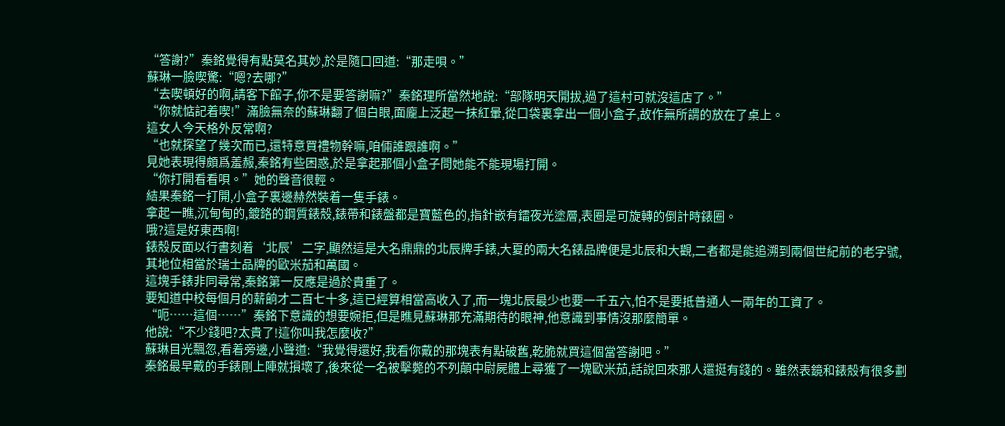“答謝?”秦銘覺得有點莫名其妙,於是隨口回道:“那走唄。”
蘇琳一臉喫驚:“嗯?去哪?”
“去喫頓好的啊,請客下館子,你不是要答謝嘛?”秦銘理所當然地說:“部隊明天開拔,過了這村可就沒這店了。”
“你就惦記着喫!”滿臉無奈的蘇琳翻了個白眼,面龐上泛起一抹紅暈,從口袋裏拿出一個小盒子,故作無所謂的放在了桌上。
這女人今天格外反常啊?
“也就探望了幾次而已,還特意買禮物幹嘛,咱倆誰跟誰啊。”
見她表現得頗爲羞赧,秦銘有些困惑,於是拿起那個小盒子問她能不能現場打開。
“你打開看看唄。”她的聲音很輕。
結果秦銘一打開,小盒子裏邊赫然裝着一隻手錶。
拿起一瞧,沉甸甸的,鍍鉻的鋼質錶殼,錶帶和錶盤都是寶藍色的,指針嵌有鐳夜光塗層,表圈是可旋轉的倒計時錶圈。
哦?這是好東西啊!
錶殼反面以行書刻着‘北辰’二字,顯然這是大名鼎鼎的北辰牌手錶,大夏的兩大名錶品牌便是北辰和大觀,二者都是能追溯到兩個世紀前的老字號,其地位相當於瑞士品牌的歐米茄和萬國。
這塊手錶非同尋常,秦銘第一反應是過於貴重了。
要知道中校每個月的薪餉才二百七十多,這已經算相當高收入了,而一塊北辰最少也要一千五六,怕不是要抵普通人一兩年的工資了。
“呃……這個……”秦銘下意識的想要婉拒,但是瞧見蘇琳那充滿期待的眼神,他意識到事情沒那麼簡單。
他說:“不少錢吧?太貴了!這你叫我怎麼收?”
蘇琳目光飄忽,看着旁邊,小聲道:“我覺得還好,我看你戴的那塊表有點破舊,乾脆就買這個當答謝吧。”
秦銘最早戴的手錶剛上陣就損壞了,後來從一名被擊斃的不列顛中尉屍體上尋獲了一塊歐米茄,話說回來那人還挺有錢的。雖然表鏡和錶殼有很多劃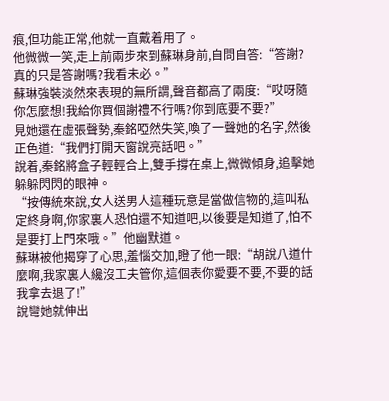痕,但功能正常,他就一直戴着用了。
他微微一笑,走上前兩步來到蘇琳身前,自問自答:“答謝?真的只是答謝嗎?我看未必。”
蘇琳強裝淡然來表現的無所謂,聲音都高了兩度:“哎呀隨你怎麼想!我給你買個謝禮不行嗎?你到底要不要?”
見她還在虛張聲勢,秦銘啞然失笑,喚了一聲她的名字,然後正色道:“我們打開天窗說亮話吧。”
說着,秦銘將盒子輕輕合上,雙手撐在桌上,微微傾身,追擊她躲躲閃閃的眼神。
“按傳統來說,女人送男人這種玩意是當做信物的,這叫私定終身啊,你家裏人恐怕還不知道吧,以後要是知道了,怕不是要打上門來哦。”他幽默道。
蘇琳被他揭穿了心思,羞惱交加,瞪了他一眼:“胡說八道什麼啊,我家裏人纔沒工夫管你,這個表你愛要不要,不要的話我拿去退了!”
說彎她就伸出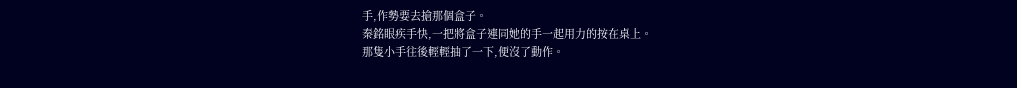手,作勢要去搶那個盒子。
秦銘眼疾手快,一把將盒子連同她的手一起用力的按在桌上。
那隻小手往後輕輕抽了一下,便沒了動作。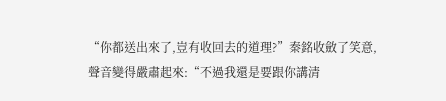“你都送出來了,豈有收回去的道理?”秦銘收斂了笑意,聲音變得嚴肅起來:“不過我還是要跟你講清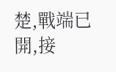楚,戰端已開,接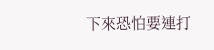下來恐怕要連打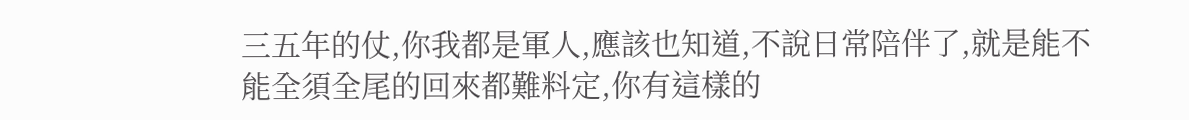三五年的仗,你我都是軍人,應該也知道,不說日常陪伴了,就是能不能全須全尾的回來都難料定,你有這樣的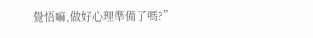覺悟嘛,做好心理準備了嗎?”